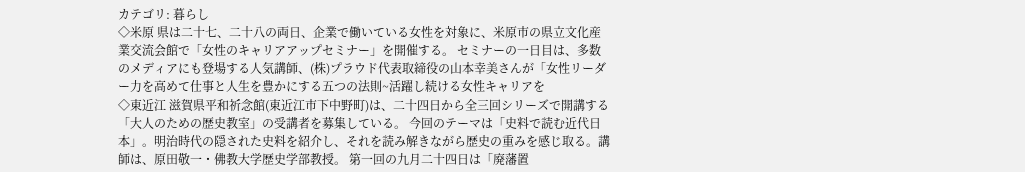カテゴリ: 暮らし
◇米原 県は二十七、二十八の両日、企業で働いている女性を対象に、米原市の県立文化産業交流会館で「女性のキャリアアップセミナー」を開催する。 セミナーの一日目は、多数のメディアにも登場する人気講師、(株)プラウド代表取締役の山本幸美さんが「女性リーダー力を高めて仕事と人生を豊かにする五つの法則~活躍し続ける女性キャリアを
◇東近江 滋賀県平和祈念館(東近江市下中野町)は、二十四日から全三回シリーズで開講する「大人のための歴史教室」の受講者を募集している。 今回のテーマは「史料で読む近代日本」。明治時代の隠された史料を紹介し、それを読み解きながら歴史の重みを感じ取る。講師は、原田敬一・佛教大学歴史学部教授。 第一回の九月二十四日は「廃藩置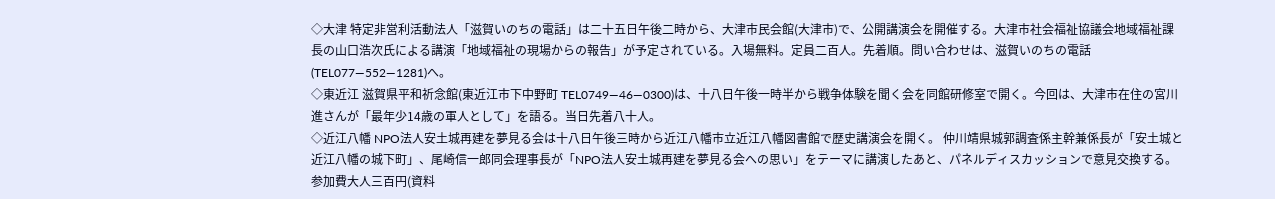◇大津 特定非営利活動法人「滋賀いのちの電話」は二十五日午後二時から、大津市民会館(大津市)で、公開講演会を開催する。大津市社会福祉協議会地域福祉課長の山口浩次氏による講演「地域福祉の現場からの報告」が予定されている。入場無料。定員二百人。先着順。問い合わせは、滋賀いのちの電話(TEL077―552―1281)へ。
◇東近江 滋賀県平和祈念館(東近江市下中野町 TEL0749―46―0300)は、十八日午後一時半から戦争体験を聞く会を同館研修室で開く。今回は、大津市在住の宮川進さんが「最年少14歳の軍人として」を語る。当日先着八十人。
◇近江八幡 NPO法人安土城再建を夢見る会は十八日午後三時から近江八幡市立近江八幡図書館で歴史講演会を開く。 仲川靖県城郭調査係主幹兼係長が「安土城と近江八幡の城下町」、尾崎信一郎同会理事長が「NPO法人安土城再建を夢見る会への思い」をテーマに講演したあと、パネルディスカッションで意見交換する。 参加費大人三百円(資料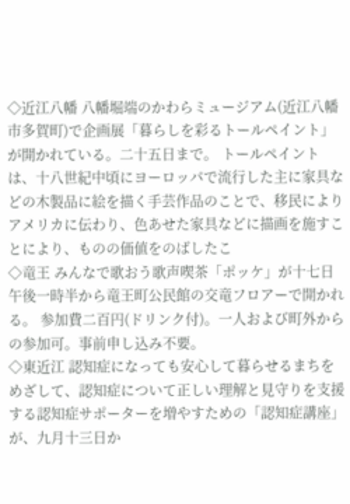◇近江八幡 八幡堀端のかわらミュージアム(近江八幡市多賀町)で企画展「暮らしを彩るトールペイント」が開かれている。二十五日まで。 トールペイントは、十八世紀中頃にヨーロッパで流行した主に家具などの木製品に絵を描く手芸作品のことで、移民によりアメリカに伝わり、色あせた家具などに描画を施すことにより、ものの価値をのばしたこ
◇竜王 みんなで歌おう歌声喫茶「ポッケ」が十七日午後一時半から竜王町公民館の交竜フロアーで開かれる。 参加費二百円(ドリンク付)。一人および町外からの参加可。事前申し込み不要。
◇東近江 認知症になっても安心して暮らせるまちをめざして、認知症について正しい理解と見守りを支援する認知症サポーターを増やすための「認知症講座」が、九月十三日か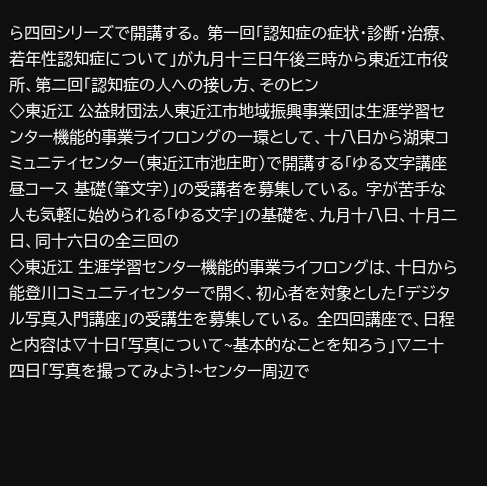ら四回シリーズで開講する。 第一回「認知症の症状・診断・治療、若年性認知症について」が九月十三日午後三時から東近江市役所、第二回「認知症の人への接し方、そのヒン
◇東近江 公益財団法人東近江市地域振興事業団は生涯学習センター機能的事業ライフロングの一環として、十八日から湖東コミュニティセンター(東近江市池庄町)で開講する「ゆる文字講座 昼コース 基礎(筆文字)」の受講者を募集している。 字が苦手な人も気軽に始められる「ゆる文字」の基礎を、九月十八日、十月二日、同十六日の全三回の
◇東近江 生涯学習センター機能的事業ライフロングは、十日から能登川コミュニティセンターで開く、初心者を対象とした「デジタル写真入門講座」の受講生を募集している。 全四回講座で、日程と内容は▽十日「写真について~基本的なことを知ろう」▽二十四日「写真を撮ってみよう!~センター周辺で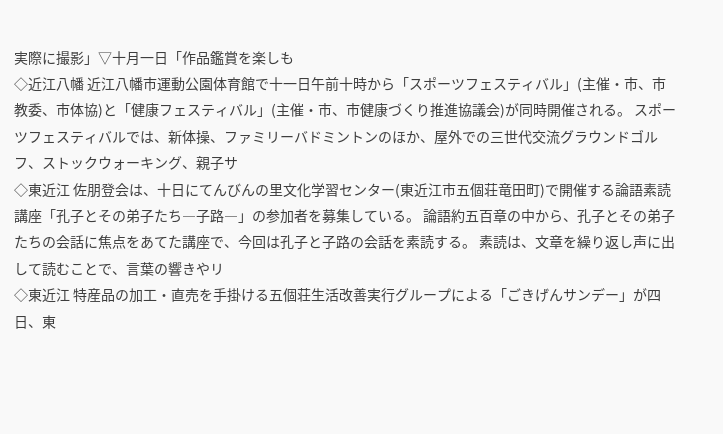実際に撮影」▽十月一日「作品鑑賞を楽しも
◇近江八幡 近江八幡市運動公園体育館で十一日午前十時から「スポーツフェスティバル」(主催・市、市教委、市体協)と「健康フェスティバル」(主催・市、市健康づくり推進協議会)が同時開催される。 スポーツフェスティバルでは、新体操、ファミリーバドミントンのほか、屋外での三世代交流グラウンドゴルフ、ストックウォーキング、親子サ
◇東近江 佐朋登会は、十日にてんびんの里文化学習センター(東近江市五個荘竜田町)で開催する論語素読講座「孔子とその弟子たち―子路―」の参加者を募集している。 論語約五百章の中から、孔子とその弟子たちの会話に焦点をあてた講座で、今回は孔子と子路の会話を素読する。 素読は、文章を繰り返し声に出して読むことで、言葉の響きやリ
◇東近江 特産品の加工・直売を手掛ける五個荘生活改善実行グループによる「ごきげんサンデー」が四日、東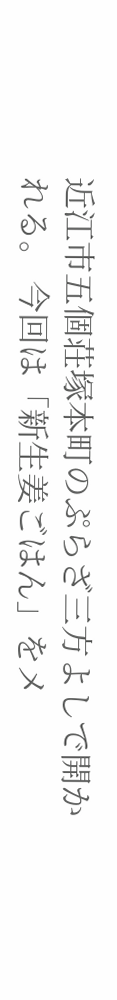近江市五個荘塚本町のぷらざ三方よしで開かれる。 今回は「新生姜ごはん」をメ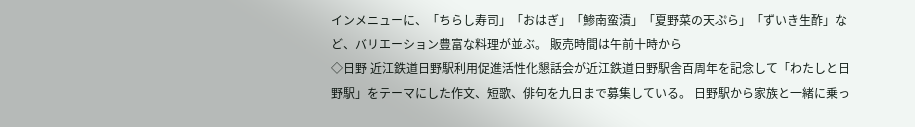インメニューに、「ちらし寿司」「おはぎ」「鯵南蛮漬」「夏野菜の天ぷら」「ずいき生酢」など、バリエーション豊富な料理が並ぶ。 販売時間は午前十時から
◇日野 近江鉄道日野駅利用促進活性化懇話会が近江鉄道日野駅舎百周年を記念して「わたしと日野駅」をテーマにした作文、短歌、俳句を九日まで募集している。 日野駅から家族と一緒に乗っ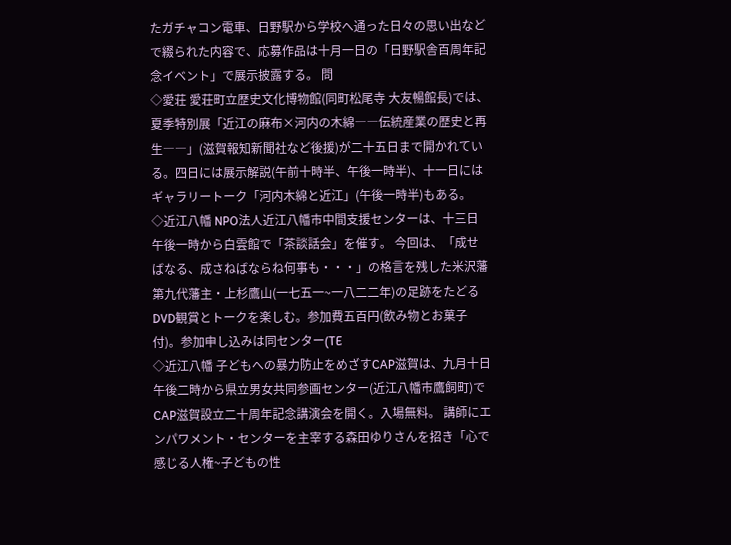たガチャコン電車、日野駅から学校へ通った日々の思い出などで綴られた内容で、応募作品は十月一日の「日野駅舎百周年記念イベント」で展示披露する。 問
◇愛荘 愛荘町立歴史文化博物館(同町松尾寺 大友暢館長)では、夏季特別展「近江の麻布×河内の木綿――伝統産業の歴史と再生――」(滋賀報知新聞社など後援)が二十五日まで開かれている。四日には展示解説(午前十時半、午後一時半)、十一日にはギャラリートーク「河内木綿と近江」(午後一時半)もある。
◇近江八幡 NPO法人近江八幡市中間支援センターは、十三日午後一時から白雲館で「茶談話会」を催す。 今回は、「成せばなる、成さねばならね何事も・・・」の格言を残した米沢藩第九代藩主・上杉鷹山(一七五一~一八二二年)の足跡をたどるDVD観賞とトークを楽しむ。参加費五百円(飲み物とお菓子付)。参加申し込みは同センター(TE
◇近江八幡 子どもへの暴力防止をめざすCAP滋賀は、九月十日午後二時から県立男女共同参画センター(近江八幡市鷹飼町)でCAP滋賀設立二十周年記念講演会を開く。入場無料。 講師にエンパワメント・センターを主宰する森田ゆりさんを招き「心で感じる人権~子どもの性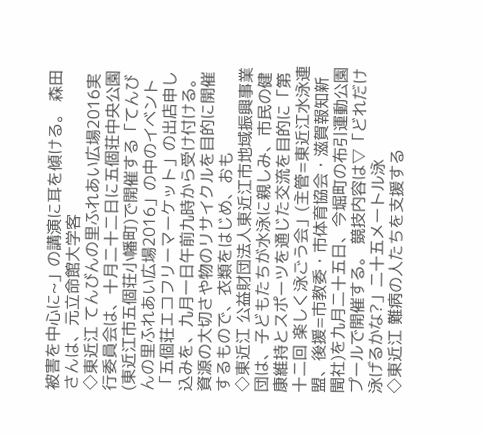被害を中心に~」の講演に耳を傾ける。 森田さんは、元立命館大学客
◇東近江 てんびんの里ふれあい広場2016実行委員会は、十月二十二日に五個荘中央公園(東近江市五個荘小幡町)で開催する「てんびんの里ふれあい広場2016」の中のイベント「五個荘エコフリーマーケット」の出店申し込みを、九月一日午前九時から受け付ける。 資源の大切さや物のリサイクルを目的に開催するもので、衣類をはじめ、おも
◇東近江 公益財団法人東近江市地域振興事業団は、子どもたちが水泳に親しみ、市民の健康維持とスポーツを通じた交流を目的に「第十二回 楽しく泳ごう会」(主管=東近江水泳連盟、後援=市教委・市体育協会・滋賀報知新聞社)を九月二十五日、今堀町の布引運動公園プールで開催する。 競技内容は▽「どれだけ泳げるかな?」二十五メートル泳
◇東近江 難病の人たちを支援する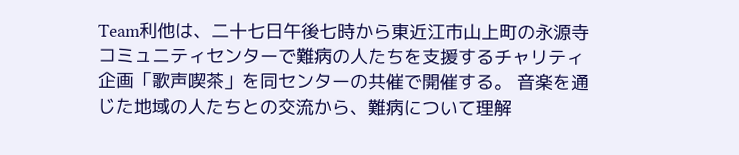Team利他は、二十七日午後七時から東近江市山上町の永源寺コミュニティセンターで難病の人たちを支援するチャリティ企画「歌声喫茶」を同センターの共催で開催する。 音楽を通じた地域の人たちとの交流から、難病について理解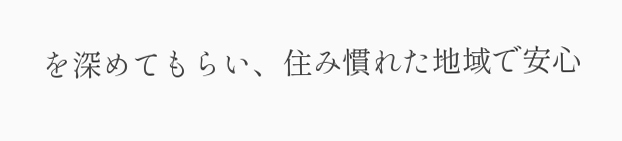を深めてもらい、住み慣れた地域で安心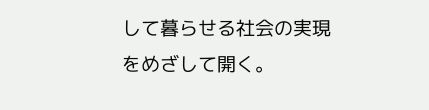して暮らせる社会の実現をめざして開く。